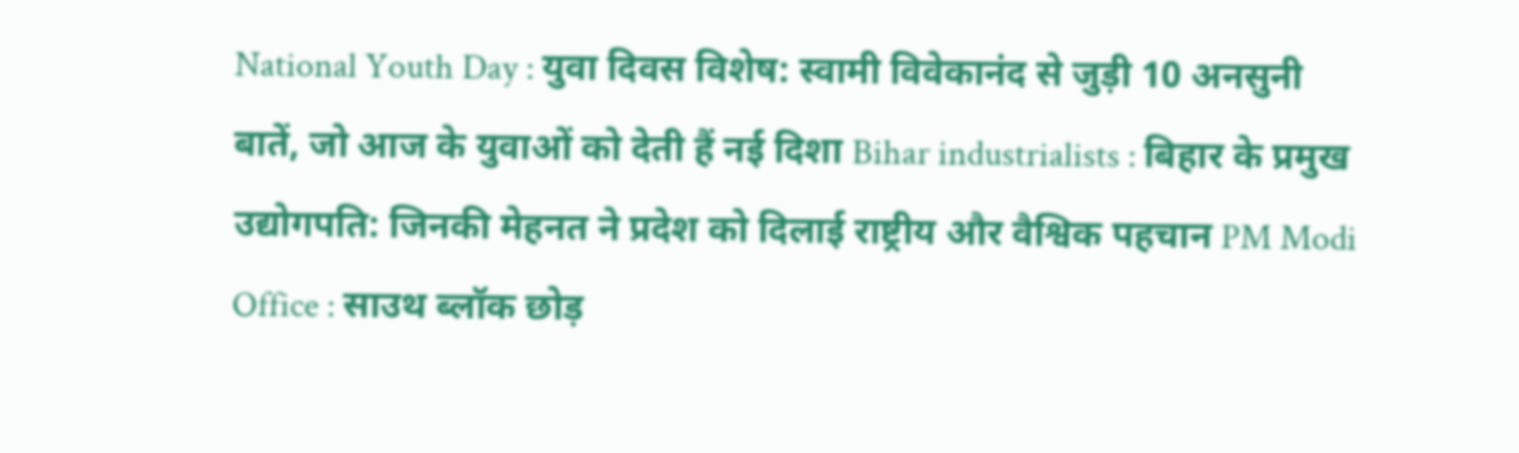National Youth Day : युवा दिवस विशेष: स्वामी विवेकानंद से जुड़ी 10 अनसुनी बातें, जो आज के युवाओं को देती हैं नई दिशा Bihar industrialists : बिहार के प्रमुख उद्योगपति: जिनकी मेहनत ने प्रदेश को दिलाई राष्ट्रीय और वैश्विक पहचान PM Modi Office : साउथ ब्लॉक छोड़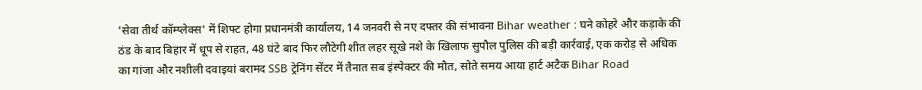'सेवा तीर्थ कॉम्प्लेक्स' में शिफ्ट होगा प्रधानमंत्री कार्यालय, 14 जनवरी से नए दफ्तर की संभावना Bihar weather : घने कोहरे और कड़ाके की ठंड के बाद बिहार में धूप से राहत, 48 घंटे बाद फिर लौटेगी शीत लहर सूखे नशे के खिलाफ सुपौल पुलिस की बड़ी कार्रवाई, एक करोड़ से अधिक का गांजा और नशीली दवाइयां बरामद SSB ट्रेनिंग सेंटर में तैनात सब इंस्पेक्टर की मौत, सोते समय आया हार्ट अटैक Bihar Road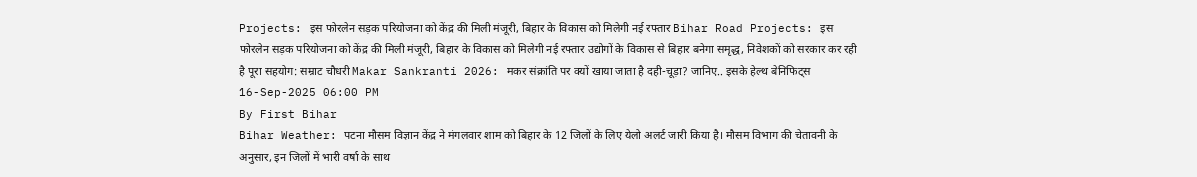Projects: इस फोरलेन सड़क परियोजना को केंद्र की मिली मंजूरी, बिहार के विकास को मिलेगी नई रफ्तार Bihar Road Projects: इस फोरलेन सड़क परियोजना को केंद्र की मिली मंजूरी, बिहार के विकास को मिलेगी नई रफ्तार उद्योगों के विकास से बिहार बनेगा समृद्ध, निवेशकों को सरकार कर रही है पूरा सहयोग: सम्राट चौधरी Makar Sankranti 2026: मकर संक्रांति पर क्यों खाया जाता है दही-चूड़ा? जानिए.. इसके हेल्थ बेनिफिट्स
16-Sep-2025 06:00 PM
By First Bihar
Bihar Weather: पटना मौसम विज्ञान केंद्र ने मंगलवार शाम को बिहार के 12 जिलों के लिए येलो अलर्ट जारी किया है। मौसम विभाग की चेतावनी के अनुसार, इन जिलों में भारी वर्षा के साथ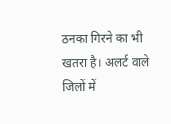ठनका गिरने का भी खतरा है। अलर्ट वाले जिलों में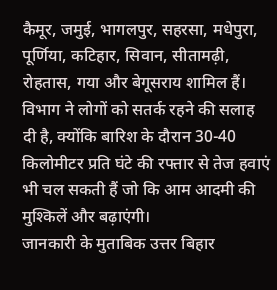कैमूर, जमुई, भागलपुर, सहरसा, मधेपुरा, पूर्णिया, कटिहार, सिवान, सीतामढ़ी, रोहतास, गया और बेगूसराय शामिल हैं। विभाग ने लोगों को सतर्क रहने की सलाह दी है, क्योंकि बारिश के दौरान 30-40 किलोमीटर प्रति घंटे की रफ्तार से तेज हवाएं भी चल सकती हैं जो कि आम आदमी की मुश्किलें और बढ़ाएंगी।
जानकारी के मुताबिक उत्तर बिहार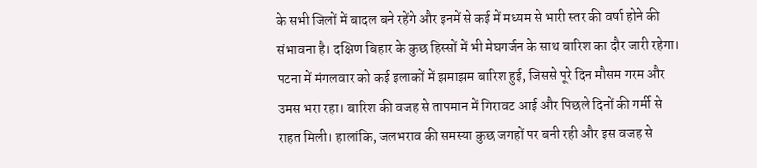के सभी जिलों में बादल बने रहेंगे और इनमें से कई में मध्यम से भारी स्तर की वर्षा होने की संभावना है। दक्षिण बिहार के कुछ हिस्सों में भी मेघगर्जन के साथ बारिश का दौर जारी रहेगा। पटना में मंगलवार को कई इलाकों में झमाझम बारिश हुई, जिससे पूरे दिन मौसम गरम और उमस भरा रहा। बारिश की वजह से तापमान में गिरावट आई और पिछले दिनों की गर्मी से राहत मिली। हालांकि, जलभराव की समस्या कुछ जगहों पर बनी रही और इस वजह से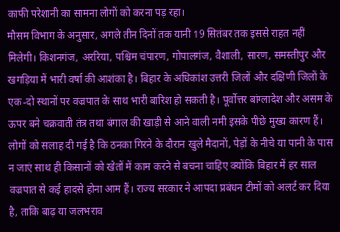काफी परेशानी का सामना लोगों को करना पड़ रहा।
मौसम विभाग के अनुसार, अगले तीन दिनों तक यानी 19 सितंबर तक इससे राहत नहीं मिलेगी। किशनगंज, अररिया, पश्चिम चंपारण, गोपालगंज, वैशाली, सारण, समस्तीपुर और खगड़िया में भारी वर्षा की आशंका है। बिहार के अधिकांश उत्तरी जिलों और दक्षिणी जिलों के एक-दो स्थानों पर वज्रपात के साथ भारी बारिश हो सकती है। पूर्वोत्तर बांग्लादेश और असम के ऊपर बने चक्रवाती तंत्र तथा बंगाल की खाड़ी से आने वाली नमी इसके पीछे मुख्य कारण हैं।
लोगों को सलाह दी गई है कि ठनका गिरने के दौरान खुले मैदानों, पेड़ों के नीचे या पानी के पास न जाएं साथ ही किसानों को खेतों में काम करने से बचना चाहिए क्योंकि बिहार में हर साल वज्रपात से कई हादसे होना आम हैं। राज्य सरकार ने आपदा प्रबंधन टीमों को अलर्ट कर दिया है, ताकि बाढ़ या जलभराव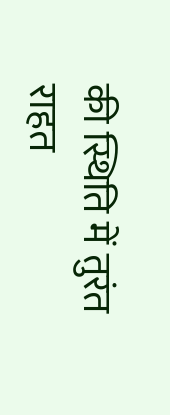की स्थिति में तुरंत राहत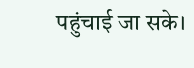पहुंचाई जा सके।